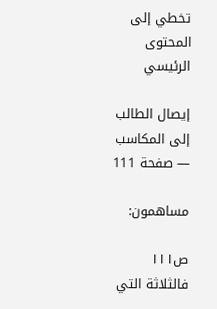تخطي إلى المحتوى الرئيسي

إيصال الطالب إلى المكاسب — صفحة 111

مساهمون:

ص١١١
فالثلاثة التي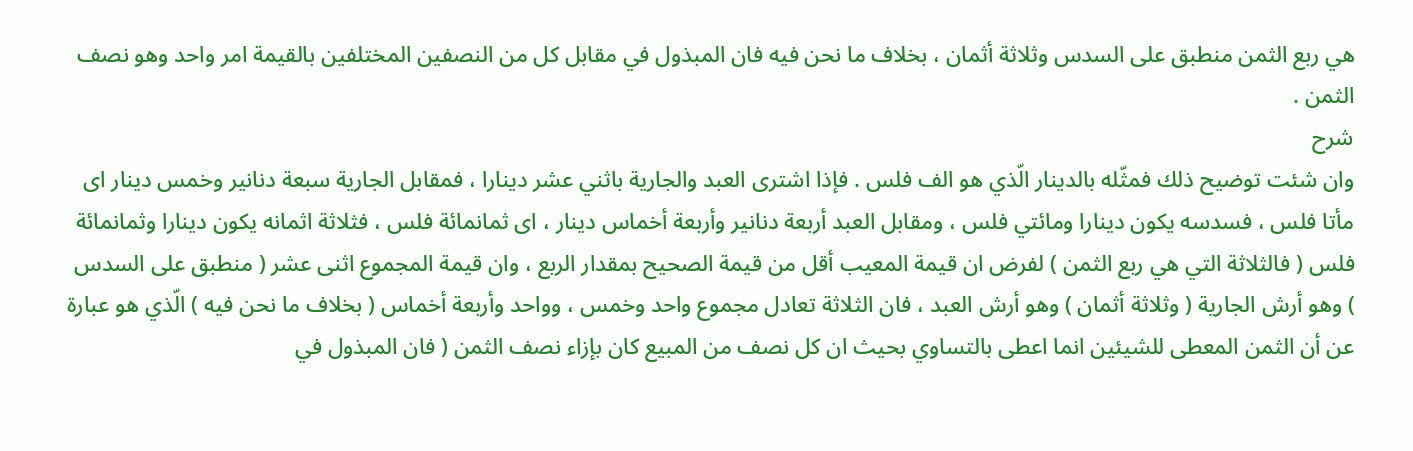هي ربع الثمن منطبق على السدس وثلاثة أثمان ، بخلاف ما نحن فيه فان المبذول في مقابل كل من النصفين المختلفين بالقيمة امر واحد وهو نصف الثمن .
شرح
وان شئت توضيح ذلك فمثّله بالدينار الّذي هو الف فلس . فإذا اشترى العبد والجارية باثني عشر دينارا ، فمقابل الجارية سبعة دنانير وخمس دينار اى مأتا فلس ، فسدسه يكون دينارا ومائتي فلس ، ومقابل العبد أربعة دنانير وأربعة أخماس دينار ، اى ثمانمائة فلس ، فثلاثة اثمانه يكون دينارا وثمانمائة فلس ( فالثلاثة التي هي ربع الثمن ) لفرض ان قيمة المعيب أقل من قيمة الصحيح بمقدار الربع ، وان قيمة المجموع اثنى عشر ( منطبق على السدس ) وهو أرش الجارية ( وثلاثة أثمان ) وهو أرش العبد ، فان الثلاثة تعادل مجموع واحد وخمس ، وواحد وأربعة أخماس ( بخلاف ما نحن فيه ) الّذي هو عبارة عن أن الثمن المعطى للشيئين انما اعطى بالتساوي بحيث ان كل نصف من المبيع كان بإزاء نصف الثمن ( فان المبذول في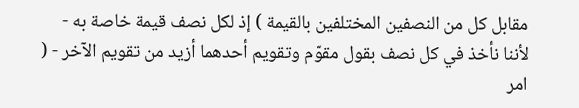مقابل كل من النصفين المختلفين بالقيمة ) إذ لكل نصف قيمة خاصة به - لأننا نأخذ في كل نصف بقول مقوّم وتقويم أحدهما أزيد من تقويم الآخر - ( امر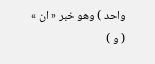واحد ) وهو خبر « ان » ( و )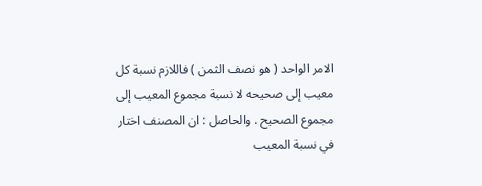الامر الواحد ( هو نصف الثمن ) فاللازم نسبة كل معيب إلى صحيحه لا نسبة مجموع المعيب إلى مجموع الصحيح . والحاصل : ان المصنف اختار في نسبة المعيب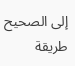إلى الصحيح طريقة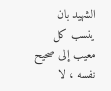الشهيد بان ينسب كل معيب إلى صحيح نفسه ، لا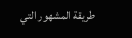طريقة المشهور التي